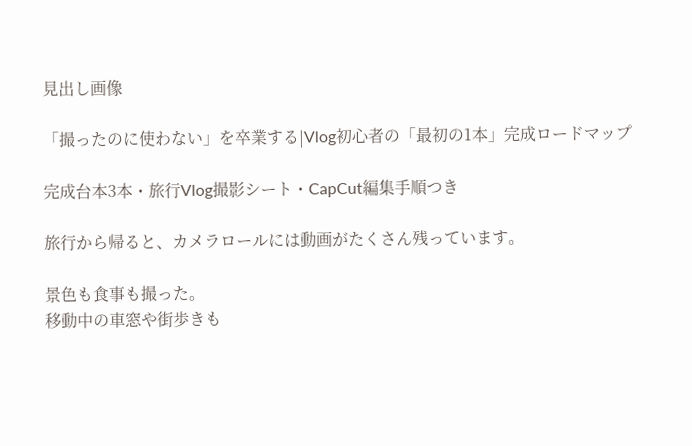見出し画像

「撮ったのに使わない」を卒業する|Vlog初心者の「最初の1本」完成ロードマップ

完成台本3本・旅行Vlog撮影シート・CapCut編集手順つき

旅行から帰ると、カメラロールには動画がたくさん残っています。

景色も食事も撮った。
移動中の車窓や街歩きも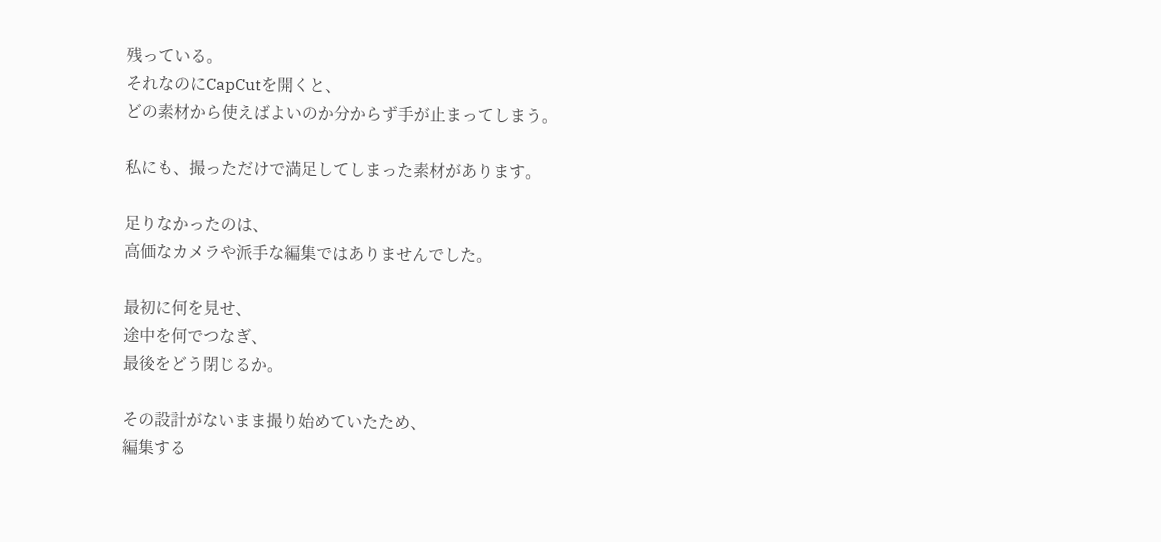残っている。
それなのにCapCutを開くと、
どの素材から使えばよいのか分からず手が止まってしまう。

私にも、撮っただけで満足してしまった素材があります。

足りなかったのは、
高価なカメラや派手な編集ではありませんでした。

最初に何を見せ、
途中を何でつなぎ、
最後をどう閉じるか。

その設計がないまま撮り始めていたため、
編集する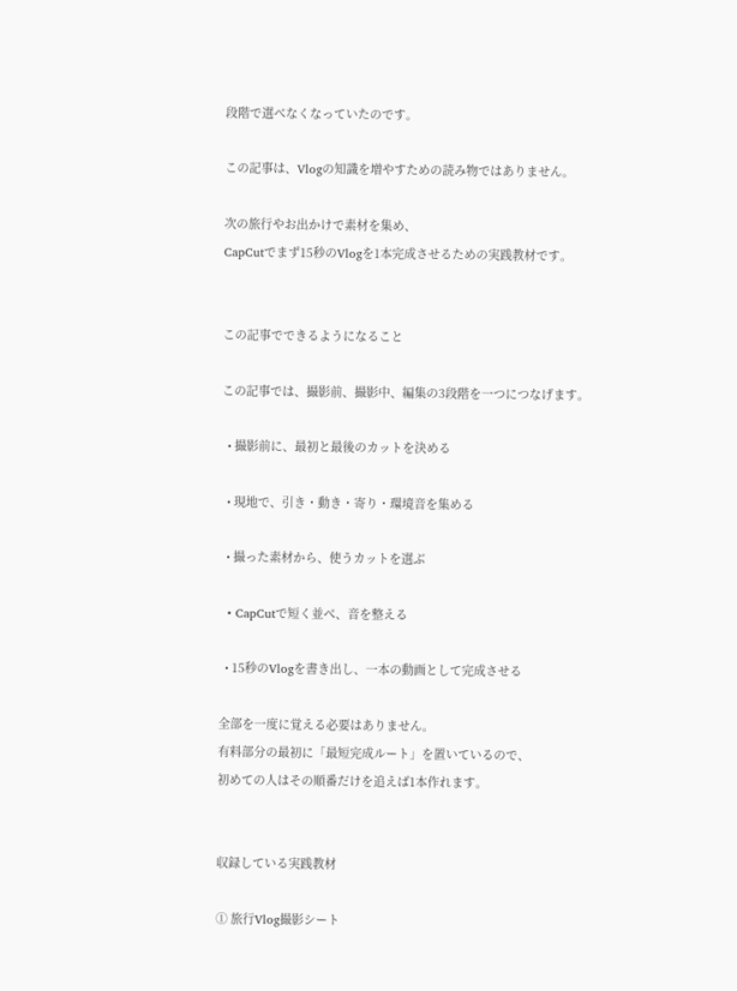段階で選べなくなっていたのです。

この記事は、Vlogの知識を増やすための読み物ではありません。

次の旅行やお出かけで素材を集め、
CapCutでまず15秒のVlogを1本完成させるための実践教材です。


この記事でできるようになること

この記事では、撮影前、撮影中、編集の3段階を一つにつなげます。

  • 撮影前に、最初と最後のカットを決める

  • 現地で、引き・動き・寄り・環境音を集める

  • 撮った素材から、使うカットを選ぶ

  • CapCutで短く並べ、音を整える

  • 15秒のVlogを書き出し、一本の動画として完成させる

全部を一度に覚える必要はありません。
有料部分の最初に「最短完成ルート」を置いているので、
初めての人はその順番だけを追えば1本作れます。


収録している実践教材

① 旅行Vlog撮影シート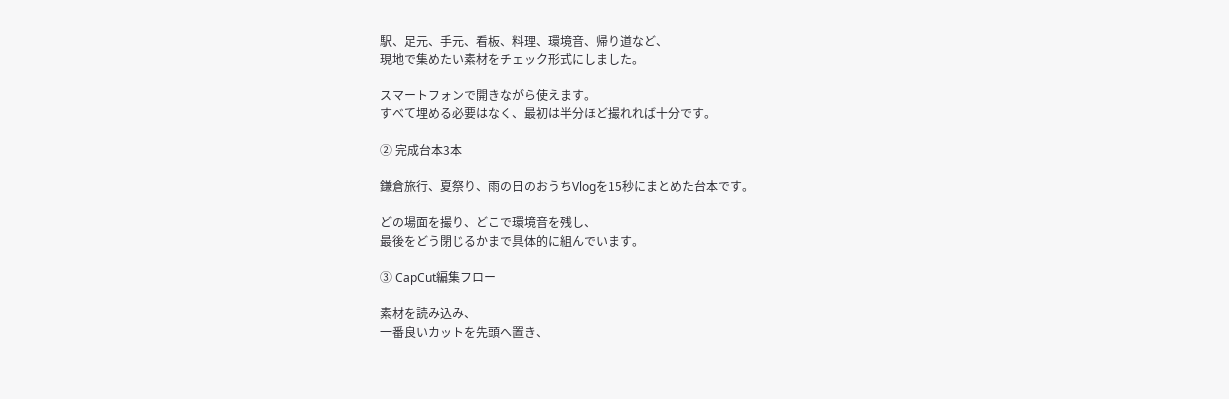駅、足元、手元、看板、料理、環境音、帰り道など、
現地で集めたい素材をチェック形式にしました。

スマートフォンで開きながら使えます。
すべて埋める必要はなく、最初は半分ほど撮れれば十分です。

② 完成台本3本

鎌倉旅行、夏祭り、雨の日のおうちVlogを15秒にまとめた台本です。

どの場面を撮り、どこで環境音を残し、
最後をどう閉じるかまで具体的に組んでいます。

③ CapCut編集フロー

素材を読み込み、
一番良いカットを先頭へ置き、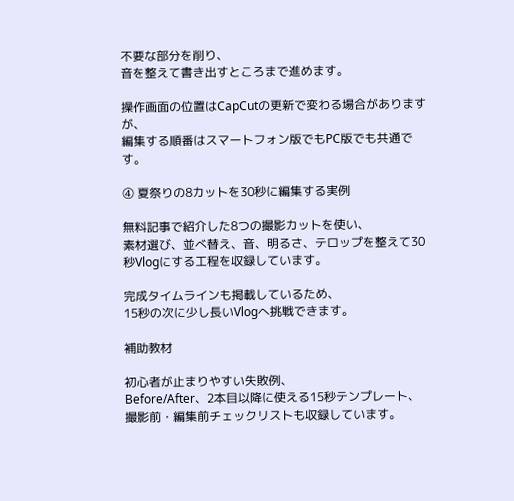不要な部分を削り、
音を整えて書き出すところまで進めます。

操作画面の位置はCapCutの更新で変わる場合がありますが、
編集する順番はスマートフォン版でもPC版でも共通です。

④ 夏祭りの8カットを30秒に編集する実例

無料記事で紹介した8つの撮影カットを使い、
素材選び、並べ替え、音、明るさ、テロップを整えて30秒Vlogにする工程を収録しています。

完成タイムラインも掲載しているため、
15秒の次に少し長いVlogへ挑戦できます。

補助教材

初心者が止まりやすい失敗例、
Before/After、2本目以降に使える15秒テンプレート、
撮影前・編集前チェックリストも収録しています。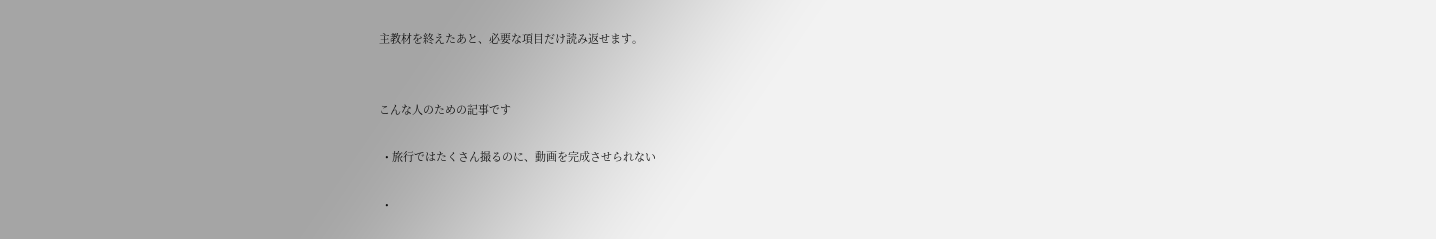主教材を終えたあと、必要な項目だけ読み返せます。


こんな人のための記事です

  • 旅行ではたくさん撮るのに、動画を完成させられない

  •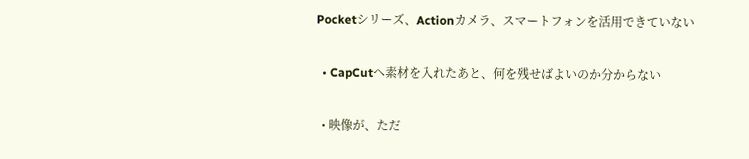Pocketシリーズ、Actionカメラ、スマートフォンを活用できていない

  • CapCutへ素材を入れたあと、何を残せばよいのか分からない

  • 映像が、ただ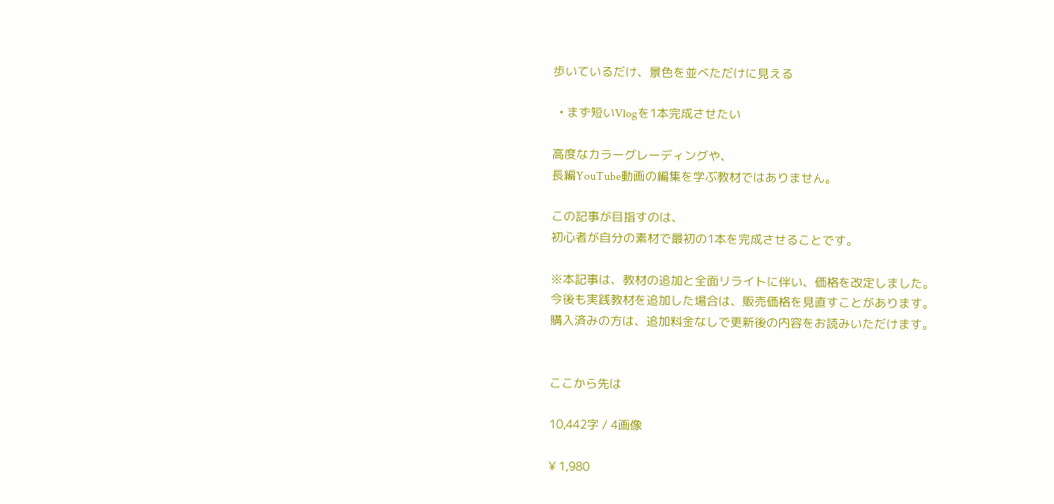歩いているだけ、景色を並べただけに見える

  • まず短いVlogを1本完成させたい

高度なカラーグレーディングや、
長編YouTube動画の編集を学ぶ教材ではありません。

この記事が目指すのは、
初心者が自分の素材で最初の1本を完成させることです。

※本記事は、教材の追加と全面リライトに伴い、価格を改定しました。
今後も実践教材を追加した場合は、販売価格を見直すことがあります。
購入済みの方は、追加料金なしで更新後の内容をお読みいただけます。


ここから先は

10,442字 / 4画像

¥ 1,980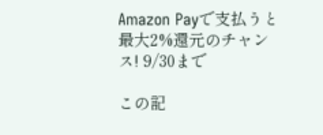Amazon Payで支払うと最大2%還元のチャンス! 9/30まで

この記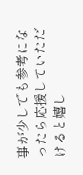事が少しでも参考になったら応援していただけると嬉し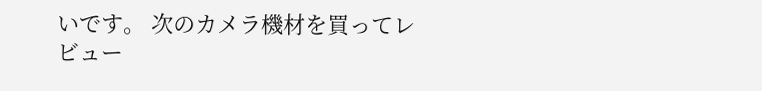いです。 次のカメラ機材を買ってレビュー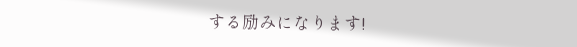する励みになります!